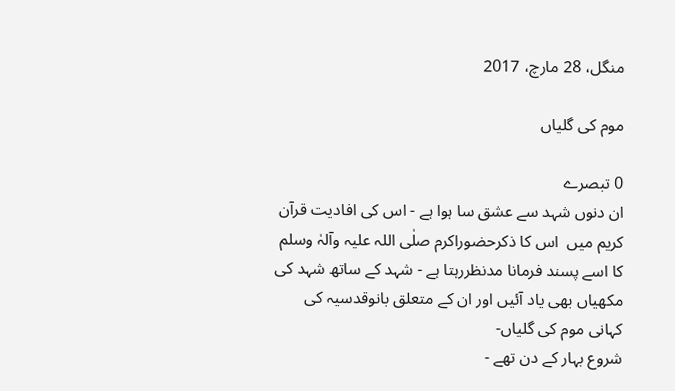منگل، 28 مارچ، 2017

موم کی گلیاں

0 تبصرے
ان دنوں شہد سے عشق سا ہوا ہے - اس کی افادیت قرآن کریم میں  اس کا ذکرحضوراکرم صلٰی اللہ علیہ وآلہٰ وسلم کا اسے پسند فرمانا مدنظررہتا ہے - شہد کے ساتھ شہد کی مکھیاں بھی یاد آئیں اور ان کے متعلق بانوقدسیہ کی کہانی موم کی گلیاں-
شروع بہار کے دن تھے -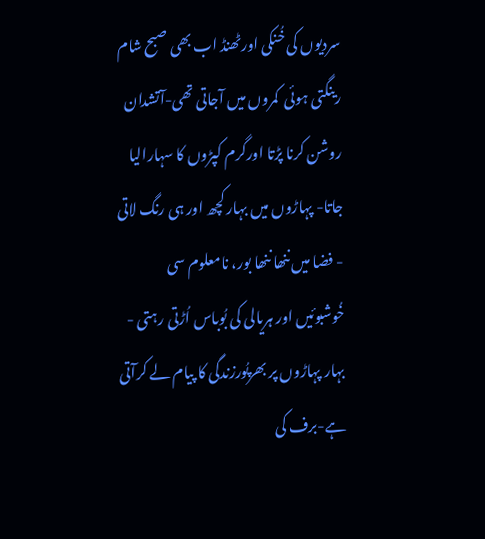سردیوں کی خُنکی اورٹھنڈ اب بھی صبح شام رینگتی ہوئی  کمروں میں آجاتی تھی-آتشدان روشن کرنا پڑتا اورگرم کپڑوں کا سہارالیا جاتا- پہاڑوں میں بہار کچھ اور ہی رنگ لاتی - فضا میں ننھا ننھا بور، نامعلوم سی خُوشبوئیں اور ہریالی کی بُوباس اُڑتی رہتی - بہار پہاڑوں پر بھرپُورزندگی کا پیام لے کرآتی ہے-برف کی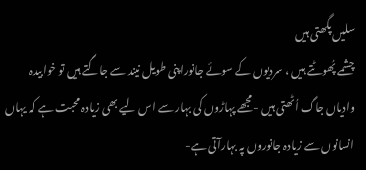سلیں پگھتی ہیں
چشمے پُھوٹتے ہیں ، سردیوں کے سوئے جانوراپنی طویل نیند سے جاگتے ہیں تو خوابیدہ وادیاں جاگ اُٹھتی ہیں -مجھے پہاڑوں کی بہار سے اس لیے بھی زیادہ محبت ہے کہ یہاں انسانوں سے زیادہ جانوروں پہ بہارآتی ہے-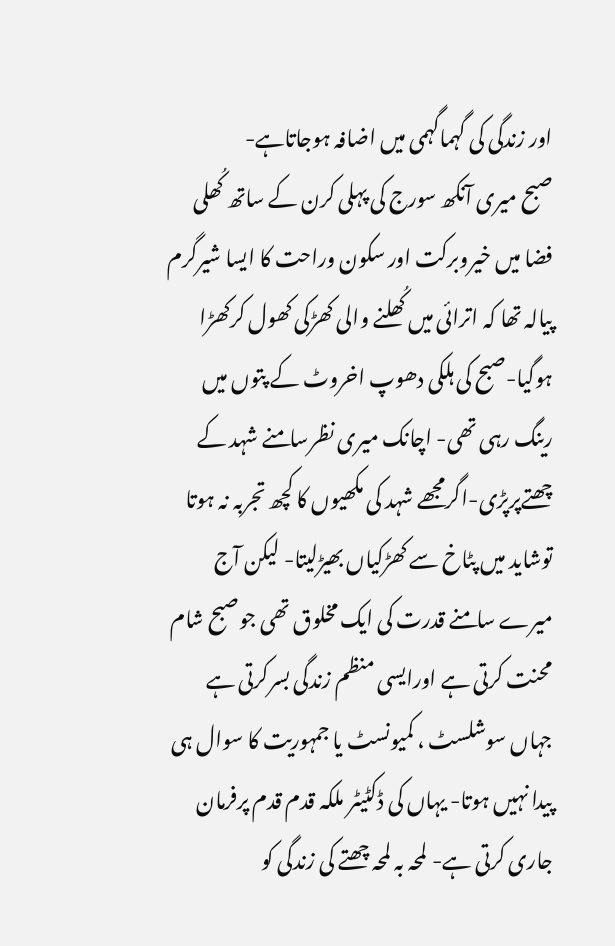اور زندگی کی گہماگہمی میں اضافہ ہوجاتاہے-
صبح میری آنکھ سورج کی پہلی کرن کے ساتھ کُھلی فضا میں خیروبرکت اور سکون وراحت کا ایسا شیرگرم پیالہ تھا کہ اترائی میں کُھلنے والی کھڑکی کھول کرکھڑا ہوگیا-صبح کی ہلکی دھوپ اخروٹ کے پتوں میں رینگ رہی تھی- اچانک میری نظرسامنے شہد کے چھتےپرپڑی-اگرمجھے شہد کی مکھیوں کا کچھ تجربہ نہ ہوتا توشاید میں پٹاخ سے کھڑکیاں بھیڑلیتا- لیکن آج میرے سامنے قدرت کی ایک مخلوق تھی جوصبح شام محنت کرتی ہے اورایسی منظم زندگی بسرکرتی ہے جہاں سوشلسٹ ، کمیونسٹ یا جمہوریت کا سوال ہی پیدا نہیں ہوتا- یہاں کی ڈکٹیٹر ملکہ قدم قدم پرفرمان جاری کرتی ہے- لمحہ بہ لمحہ چھتے کی زندگی کو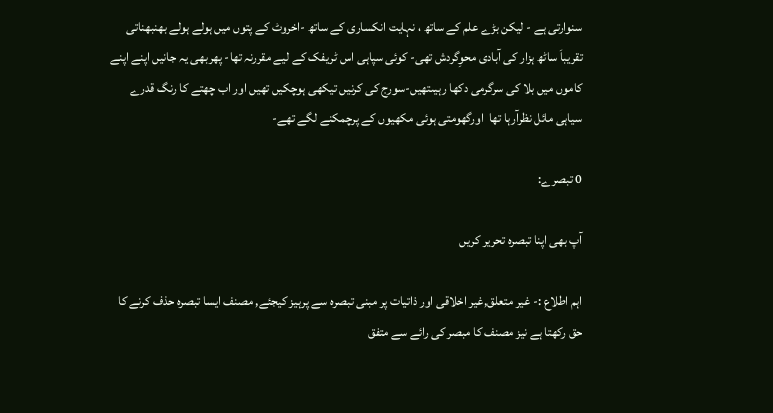سنوارتی ہے - لیکن بڑے علم کے ساتھ ، نہایت انکساری کے ساتھ -اخروٹ کے پتوں میں ہولے ہولے بھنبھناتی تقریباَ ساٹھ ہزار کی آبادی محوِگردش تھی- کوئی سپاہی اس ٹریفک کے لیے مقررنہ تھا- پھربھی یہ جانیں اپنے اپنے کاموں میں بلا کی سرگرمی دکھا رہیںتھیں-سورج کی کرنیں تیکھی ہوچکیں تھیں اور اب چھتے کا رنگ قدرے سیاہی مائل نظرآرہا تھا  اورگھومتی ہوئی مکھیوں کے پرچمکنے لگے تھے-

0 تبصرے:

آپ بھی اپنا تبصرہ تحریر کریں

اہم اطلاع :- غیر متعلق,غیر اخلاقی اور ذاتیات پر مبنی تبصرہ سے پرہیز کیجئے, مصنف ایسا تبصرہ حذف کرنے کا حق رکھتا ہے نیز مصنف کا مبصر کی رائے سے متفق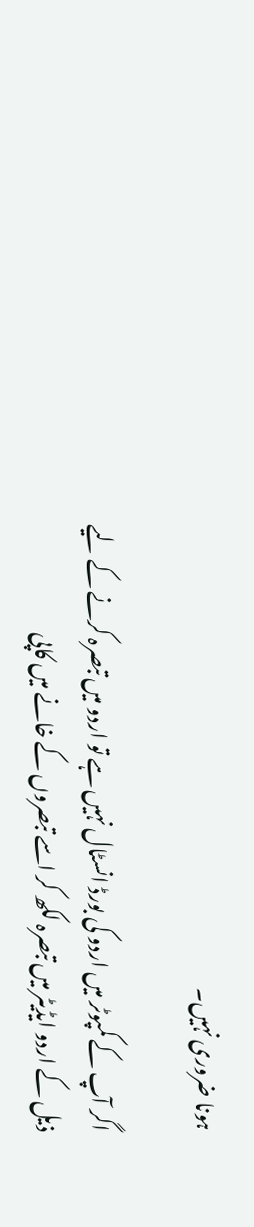ہونا ضروری نہیں۔

اگر آپ کے کمپوٹر میں اردو کی بورڈ انسٹال نہیں ہے تو اردو میں تبصرہ کرنے کے لیے ذیل کے اردو ایڈیٹر میں تبصرہ لکھ کر اسے تبصروں کے خانے میں کاپی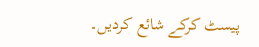پیسٹ کرکے شائع کردیں۔